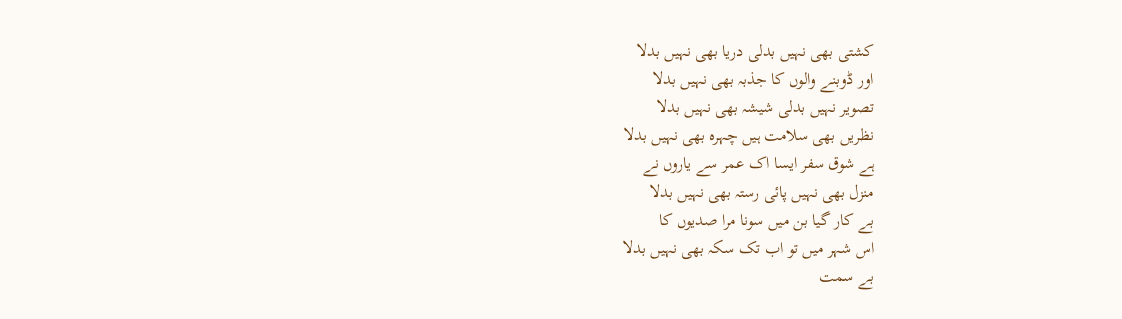کشتی بھی نہیں بدلی دریا بھی نہیں بدلا
اور ڈوبنے والوں کا جذبہ بھی نہیں بدلا
تصویر نہیں بدلی شیشہ بھی نہیں بدلا
نظریں بھی سلامت ہیں چہرہ بھی نہیں بدلا
ہے شوق سفر ایسا اک عمر سے یاروں نے
منزل بھی نہیں پائی رستہ بھی نہیں بدلا
بے کار گیا بن میں سونا مرا صدیوں کا
اس شہر میں تو اب تک سکہ بھی نہیں بدلا
بے سمت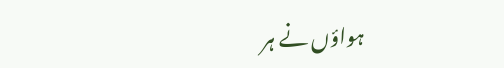ہواؤں نے ہر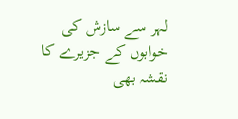لہر سے سازش کی
خوابوں کے جزیرے کا نقشہ بھی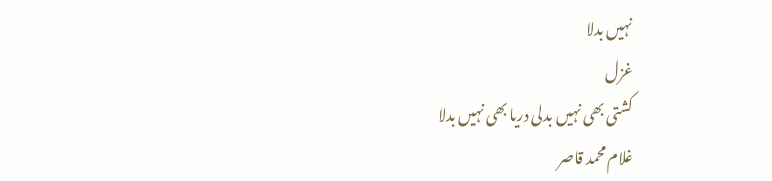نہیں بدلا
غزل
کشتی بھی نہیں بدلی دریا بھی نہیں بدلا
غلام محمد قاصر